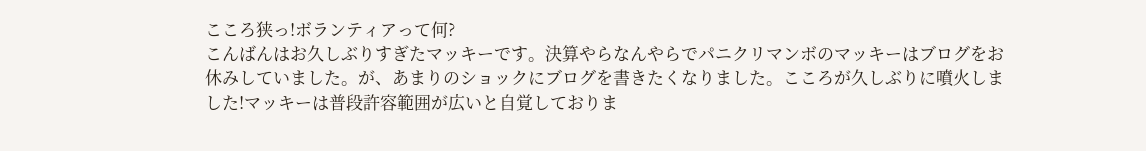こころ狭っ!ボランティアって何?
こんばんはお久しぶりすぎたマッキーです。決算やらなんやらでパニクリマンボのマッキーはブログをお休みしていました。が、あまりのショックにブログを書きたくなりました。こころが久しぶりに噴火しました!マッキーは普段許容範囲が広いと自覚しておりま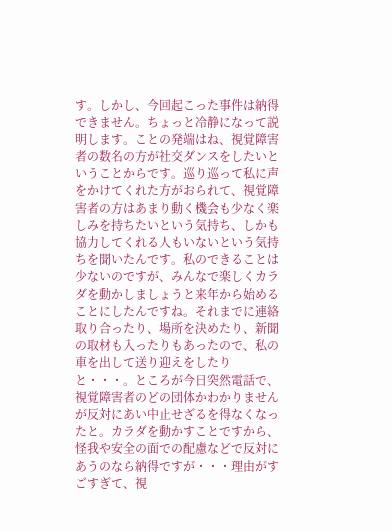す。しかし、今回起こった事件は納得できません。ちょっと冷静になって説明します。ことの発端はね、視覚障害者の数名の方が社交ダンスをしたいということからです。巡り巡って私に声をかけてくれた方がおられて、視覚障害者の方はあまり動く機会も少なく楽しみを持ちたいという気持ち、しかも協力してくれる人もいないという気持ちを聞いたんです。私のできることは少ないのですが、みんなで楽しくカラダを動かしましょうと来年から始めることにしたんですね。それまでに連絡取り合ったり、場所を決めたり、新聞の取材も入ったりもあったので、私の車を出して送り迎えをしたりと・・・。ところが今日突然電話で、視覚障害者のどの団体かわかりませんが反対にあい中止せざるを得なくなったと。カラダを動かすことですから、怪我や安全の面での配慮などで反対にあうのなら納得ですが・・・理由がすごすぎて、視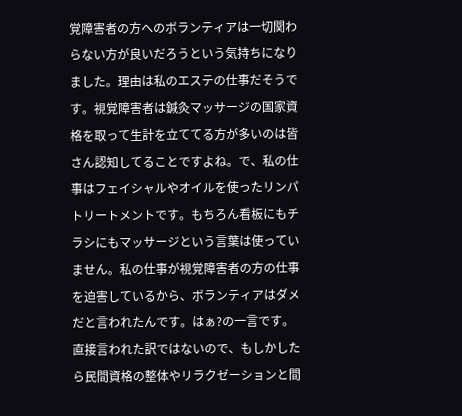覚障害者の方へのボランティアは一切関わらない方が良いだろうという気持ちになりました。理由は私のエステの仕事だそうです。視覚障害者は鍼灸マッサージの国家資格を取って生計を立ててる方が多いのは皆さん認知してることですよね。で、私の仕事はフェイシャルやオイルを使ったリンパトリートメントです。もちろん看板にもチラシにもマッサージという言葉は使っていません。私の仕事が視覚障害者の方の仕事を迫害しているから、ボランティアはダメだと言われたんです。はぁ?の一言です。直接言われた訳ではないので、もしかしたら民間資格の整体やリラクゼーションと間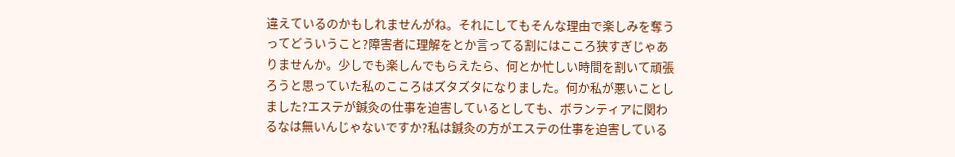違えているのかもしれませんがね。それにしてもそんな理由で楽しみを奪うってどういうこと?障害者に理解をとか言ってる割にはこころ狭すぎじゃありませんか。少しでも楽しんでもらえたら、何とか忙しい時間を割いて頑張ろうと思っていた私のこころはズタズタになりました。何か私が悪いことしました?エステが鍼灸の仕事を迫害しているとしても、ボランティアに関わるなは無いんじゃないですか?私は鍼灸の方がエステの仕事を迫害している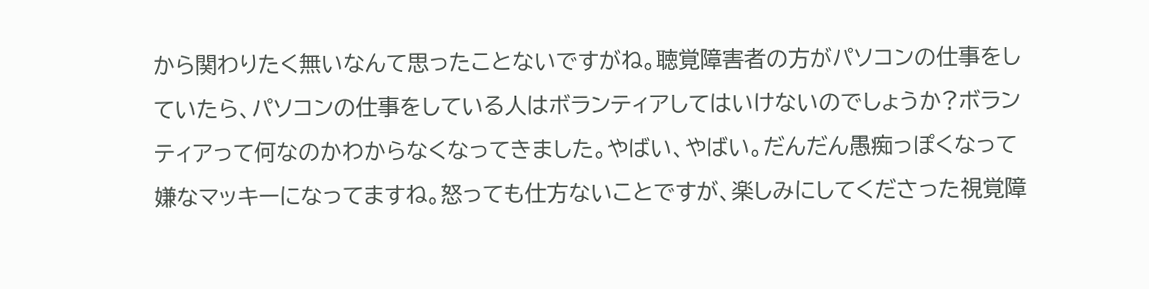から関わりたく無いなんて思ったことないですがね。聴覚障害者の方がパソコンの仕事をしていたら、パソコンの仕事をしている人はボランティアしてはいけないのでしょうか?ボランティアって何なのかわからなくなってきました。やばい、やばい。だんだん愚痴っぽくなって嫌なマッキーになってますね。怒っても仕方ないことですが、楽しみにしてくださった視覚障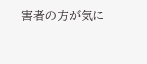害者の方が気に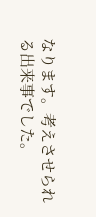なります。考えさせられる出来事でした。